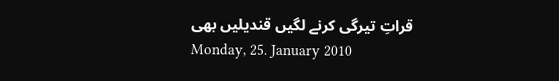قراتِ تیرگی کرنے لگیں قندیلیں بھی
Monday, 25. January 2010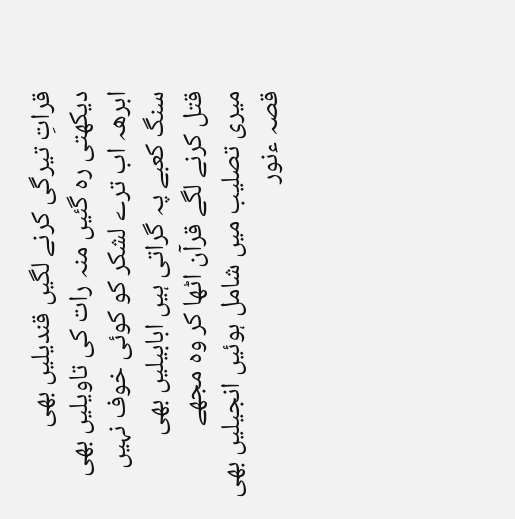قراتِ تیرگی کرنے لگیں قندیلیں بھی
دیکھتی رہ گئیں منہ رات کی تاویلیں بھی
ابرھہ اب ترے لشکر کو کوئی خوف نہیں
سنگ کعبے پہ گراتی ہیں ابابیلیں بھی
قتل کرنے لگے قرآن اٹھا کر وہ مجھے
میری تصلیب میں شامل ہوئیں انجیلیں بھی
قصہ ءنور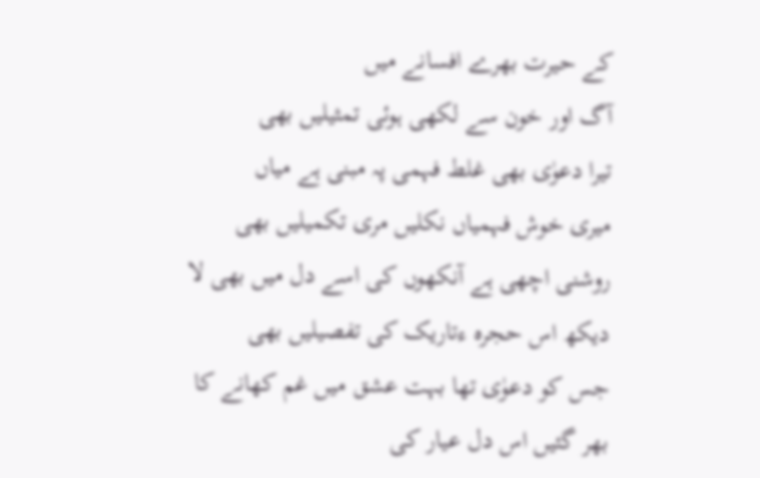کے حیرت بھرے افسانے میں
آگ اور خون سے لکھی ہوئی تمثیلیں بھی
تیرا دعوٰی بھی غلط فہمی پہ مبنی ہے میاں
میری خوش فہمیاں نکلیں مری تکمیلیں بھی
روشنی اچھی ہے آنکھوں کی اسے دل میں بھی لا
دیکھ اس حجرہ ءتاریک کی تفصیلیں بھی
جس کو دعوٰی تھا بہت عشق میں غم کھانے کا
بھر گئیں اس دل عیار کی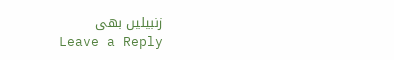زنبیلیں بھی
Leave a Reply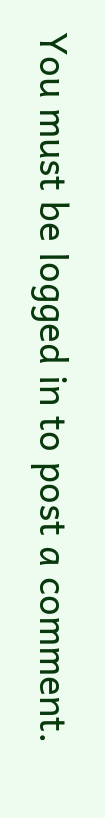You must be logged in to post a comment.